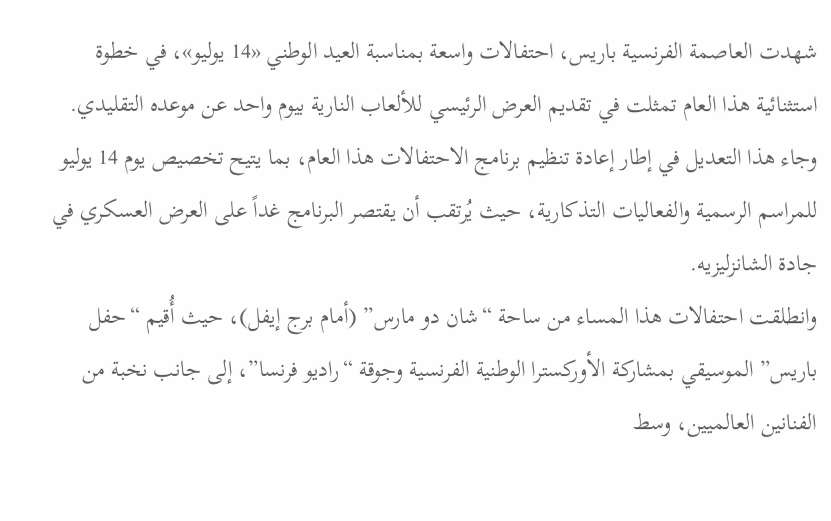شهدت العاصمة الفرنسية باريس، احتفالات واسعة بمناسبة العيد الوطني «14 يوليو»، في خطوة استثنائية هذا العام تمثلت في تقديم العرض الرئيسي للألعاب النارية بيوم واحد عن موعده التقليدي.
وجاء هذا التعديل في إطار إعادة تنظيم برنامج الاحتفالات هذا العام، بما يتيح تخصيص يوم 14 يوليو للمراسم الرسمية والفعاليات التذكارية، حيث يُرتقب أن يقتصر البرنامج غداً على العرض العسكري في جادة الشانزليزيه.
وانطلقت احتفالات هذا المساء من ساحة “شان دو مارس” (أمام برج إيفل)، حيث أُقيم “حفل باريس” الموسيقي بمشاركة الأوركسترا الوطنية الفرنسية وجوقة “راديو فرنسا”، إلى جانب نخبة من الفنانين العالميين، وسط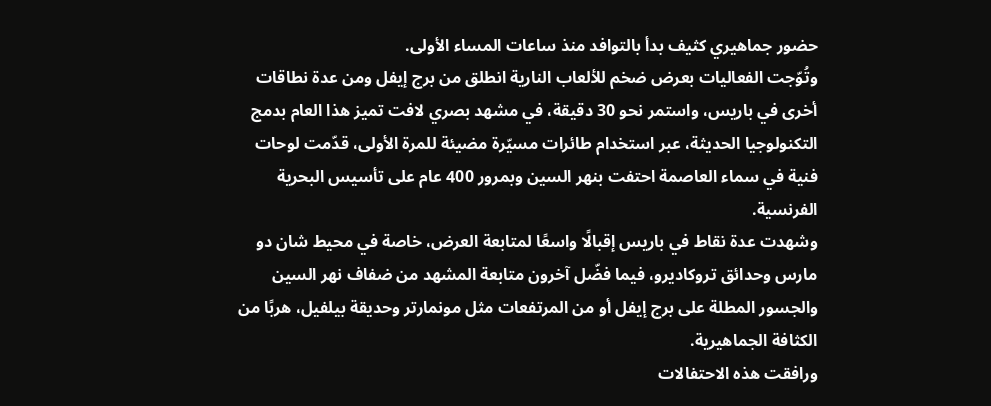حضور جماهيري كثيف بدأ بالتوافد منذ ساعات المساء الأولى.
وتُوّجت الفعاليات بعرض ضخم للألعاب النارية انطلق من برج إيفل ومن عدة نطاقات أخرى في باريس، واستمر نحو 30 دقيقة، في مشهد بصري لافت تميز هذا العام بدمج التكنولوجيا الحديثة، عبر استخدام طائرات مسيّرة مضيئة للمرة الأولى، قدّمت لوحات فنية في سماء العاصمة احتفت بنهر السين وبمرور 400 عام على تأسيس البحرية الفرنسية.
وشهدت عدة نقاط في باريس إقبالًا واسعًا لمتابعة العرض، خاصة في محيط شان دو مارس وحدائق تروكاديرو، فيما فضّل آخرون متابعة المشهد من ضفاف نهر السين والجسور المطلة على برج إيفل أو من المرتفعات مثل مونمارتر وحديقة بيلفيل، هربًا من الكثافة الجماهيرية.
ورافقت هذه الاحتفالات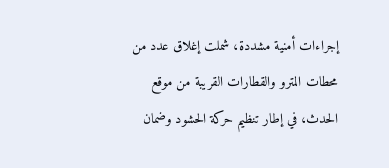إجراءات أمنية مشددة، شملت إغلاق عدد من محطات المترو والقطارات القريبة من موقع الحدث، في إطار تنظيم حركة الحشود وضمان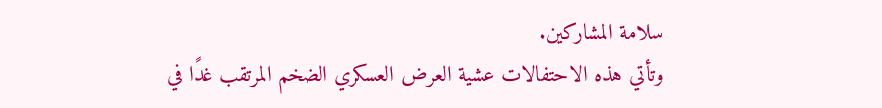سلامة المشاركين.
وتأتي هذه الاحتفالات عشية العرض العسكري الضخم المرتقب غدًا في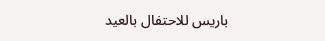باريس للاحتفال بالعيد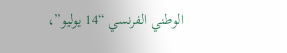الوطني الفرنسي “14 يوليو”،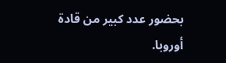بحضور عدد كبير من قادة أوروبا.